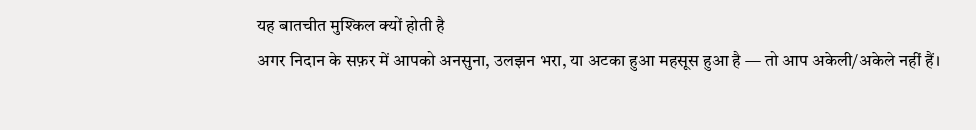यह बातचीत मुश्किल क्यों होती है
अगर निदान के सफ़र में आपको अनसुना, उलझन भरा, या अटका हुआ महसूस हुआ है — तो आप अकेली/अकेले नहीं हैं।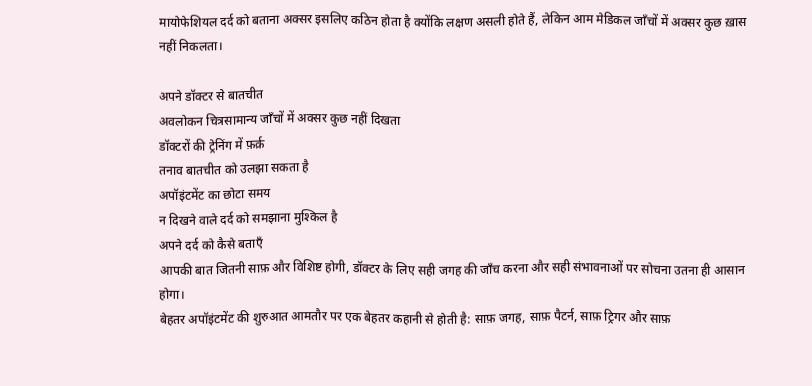मायोफेशियल दर्द को बताना अक्सर इसलिए कठिन होता है क्योंकि लक्षण असली होते हैं, लेकिन आम मेडिकल जाँचों में अक्सर कुछ ख़ास नहीं निकलता।

अपने डॉक्टर से बातचीत
अवलोकन चित्रसामान्य जाँचों में अक्सर कुछ नहीं दिखता
डॉक्टरों की ट्रेनिंग में फ़र्क़
तनाव बातचीत को उलझा सकता है
अपॉइंटमेंट का छोटा समय
न दिखने वाले दर्द को समझाना मुश्किल है
अपने दर्द को कैसे बताएँ
आपकी बात जितनी साफ़ और विशिष्ट होगी, डॉक्टर के लिए सही जगह की जाँच करना और सही संभावनाओं पर सोचना उतना ही आसान होगा।
बेहतर अपॉइंटमेंट की शुरुआत आमतौर पर एक बेहतर कहानी से होती है: साफ़ जगह, साफ़ पैटर्न, साफ़ ट्रिगर और साफ़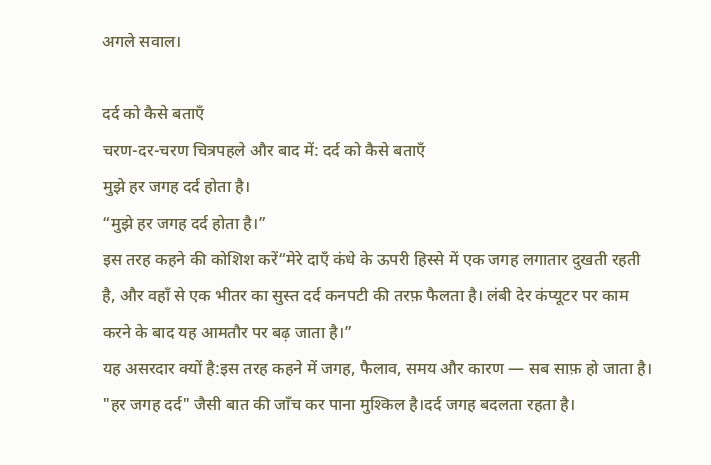अगले सवाल।

दर्द को कैसे बताएँ
चरण-दर-चरण चित्रपहले और बाद में: दर्द को कैसे बताएँ
मुझे हर जगह दर्द होता है।
“मुझे हर जगह दर्द होता है।”
इस तरह कहने की कोशिश करें“मेरे दाएँ कंधे के ऊपरी हिस्से में एक जगह लगातार दुखती रहती है, और वहाँ से एक भीतर का सुस्त दर्द कनपटी की तरफ़ फैलता है। लंबी देर कंप्यूटर पर काम करने के बाद यह आमतौर पर बढ़ जाता है।”
यह असरदार क्यों है:इस तरह कहने में जगह, फैलाव, समय और कारण — सब साफ़ हो जाता है। "हर जगह दर्द" जैसी बात की जाँच कर पाना मुश्किल है।दर्द जगह बदलता रहता है।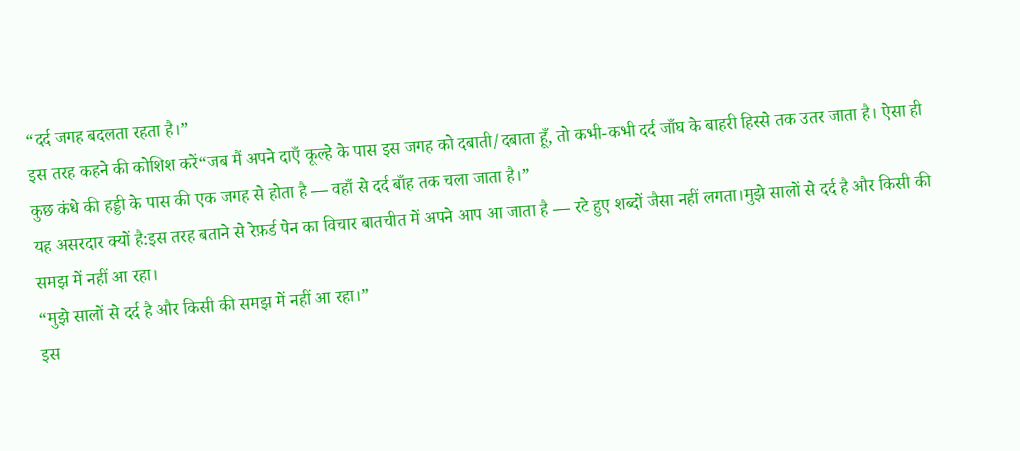“दर्द जगह बदलता रहता है।”
इस तरह कहने की कोशिश करें“जब मैं अपने दाएँ कूल्हे के पास इस जगह को दबाती/दबाता हूँ, तो कभी-कभी दर्द जाँघ के बाहरी हिस्से तक उतर जाता है। ऐसा ही कुछ कंधे की हड्डी के पास की एक जगह से होता है — वहाँ से दर्द बाँह तक चला जाता है।”
यह असरदार क्यों है:इस तरह बताने से रेफ़र्ड पेन का विचार बातचीत में अपने आप आ जाता है — रटे हुए शब्दों जैसा नहीं लगता।मुझे सालों से दर्द है और किसी की समझ में नहीं आ रहा।
“मुझे सालों से दर्द है और किसी की समझ में नहीं आ रहा।”
इस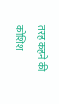तरह कहने की कोशिश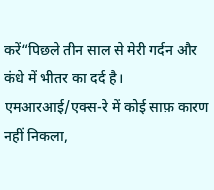करें“पिछले तीन साल से मेरी गर्दन और कंधे में भीतर का दर्द है। एमआरआई/एक्स-रे में कोई साफ़ कारण नहीं निकला,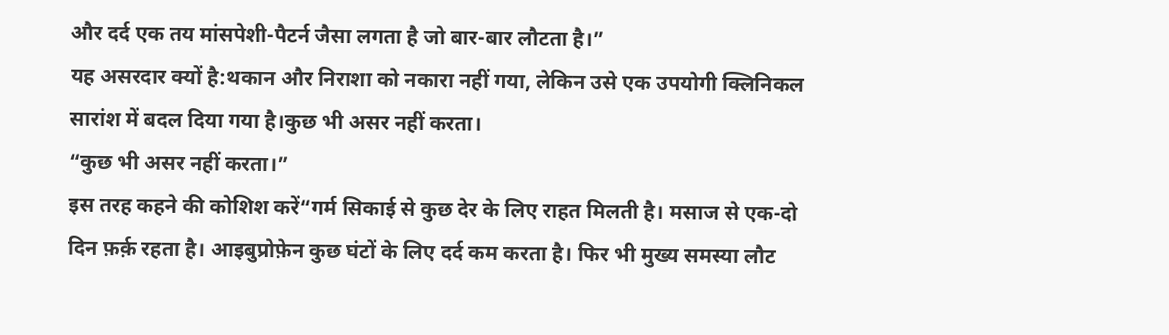और दर्द एक तय मांसपेशी-पैटर्न जैसा लगता है जो बार-बार लौटता है।”
यह असरदार क्यों है:थकान और निराशा को नकारा नहीं गया, लेकिन उसे एक उपयोगी क्लिनिकल सारांश में बदल दिया गया है।कुछ भी असर नहीं करता।
“कुछ भी असर नहीं करता।”
इस तरह कहने की कोशिश करें“गर्म सिकाई से कुछ देर के लिए राहत मिलती है। मसाज से एक-दो दिन फ़र्क़ रहता है। आइबुप्रोफ़ेन कुछ घंटों के लिए दर्द कम करता है। फिर भी मुख्य समस्या लौट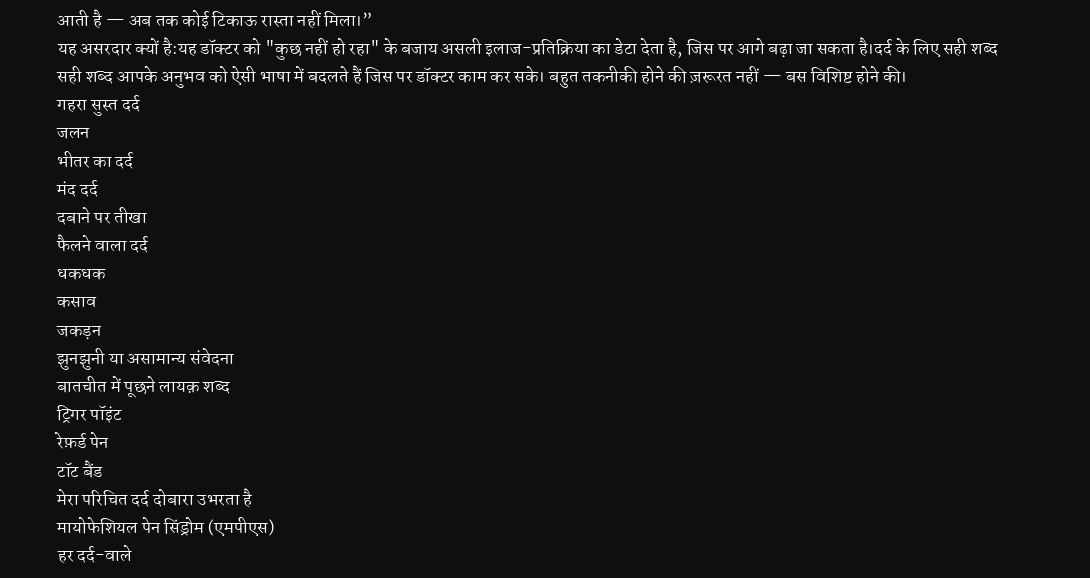आती है — अब तक कोई टिकाऊ रास्ता नहीं मिला।”
यह असरदार क्यों है:यह डॉक्टर को "कुछ नहीं हो रहा" के बजाय असली इलाज-प्रतिक्रिया का डेटा देता है, जिस पर आगे बढ़ा जा सकता है।दर्द के लिए सही शब्द
सही शब्द आपके अनुभव को ऐसी भाषा में बदलते हैं जिस पर डॉक्टर काम कर सके। बहुत तकनीकी होने की ज़रूरत नहीं — बस विशिष्ट होने की।
गहरा सुस्त दर्द
जलन
भीतर का दर्द
मंद दर्द
दबाने पर तीखा
फैलने वाला दर्द
धकधक
कसाव
जकड़न
झुनझुनी या असामान्य संवेदना
बातचीत में पूछने लायक़ शब्द
ट्रिगर पॉइंट
रेफ़र्ड पेन
टॉट बैंड
मेरा परिचित दर्द दोबारा उभरता है
मायोफेशियल पेन सिंड्रोम (एमपीएस)
हर दर्द-वाले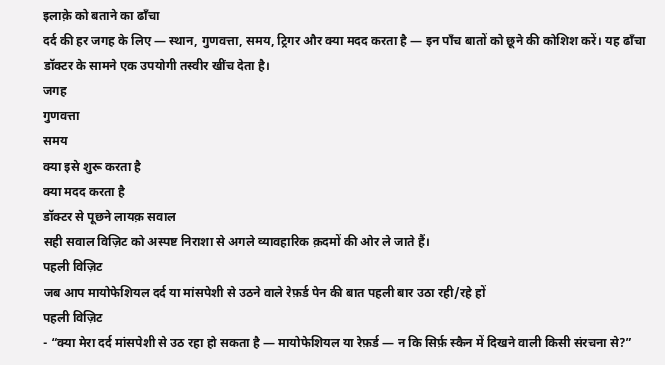इलाक़े को बताने का ढाँचा
दर्द की हर जगह के लिए — स्थान, गुणवत्ता, समय, ट्रिगर और क्या मदद करता है — इन पाँच बातों को छूने की कोशिश करें। यह ढाँचा डॉक्टर के सामने एक उपयोगी तस्वीर खींच देता है।
जगह
गुणवत्ता
समय
क्या इसे शुरू करता है
क्या मदद करता है
डॉक्टर से पूछने लायक़ सवाल
सही सवाल विज़िट को अस्पष्ट निराशा से अगले व्यावहारिक क़दमों की ओर ले जाते हैं।
पहली विज़िट
जब आप मायोफेशियल दर्द या मांसपेशी से उठने वाले रेफ़र्ड पेन की बात पहली बार उठा रही/रहे हों
पहली विज़िट
- “क्या मेरा दर्द मांसपेशी से उठ रहा हो सकता है — मायोफेशियल या रेफ़र्ड — न कि सिर्फ़ स्कैन में दिखने वाली किसी संरचना से?”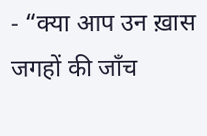- “क्या आप उन ख़ास जगहों की जाँच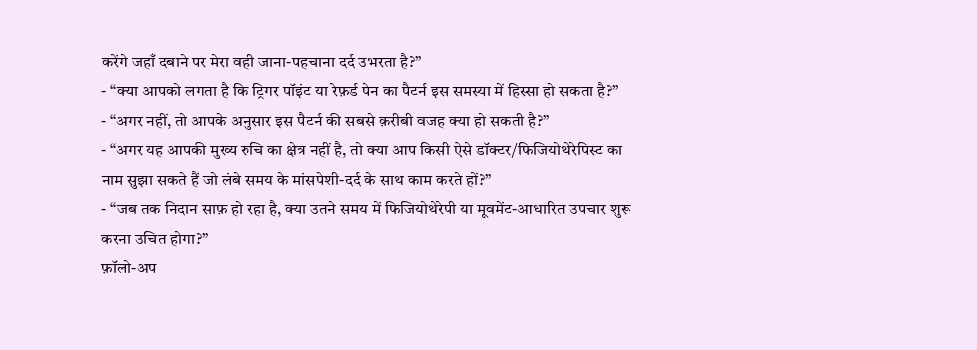करेंगे जहाँ दबाने पर मेरा वही जाना-पहचाना दर्द उभरता है?”
- “क्या आपको लगता है कि ट्रिगर पॉइंट या रेफ़र्ड पेन का पैटर्न इस समस्या में हिस्सा हो सकता है?”
- “अगर नहीं, तो आपके अनुसार इस पैटर्न की सबसे क़रीबी वजह क्या हो सकती है?”
- “अगर यह आपकी मुख्य रुचि का क्षेत्र नहीं है, तो क्या आप किसी ऐसे डॉक्टर/फिजियोथेरेपिस्ट का नाम सुझा सकते हैं जो लंबे समय के मांसपेशी-दर्द के साथ काम करते हों?”
- “जब तक निदान साफ़ हो रहा है, क्या उतने समय में फिजियोथेरेपी या मूवमेंट-आधारित उपचार शुरू करना उचित होगा?”
फ़ॉलो-अप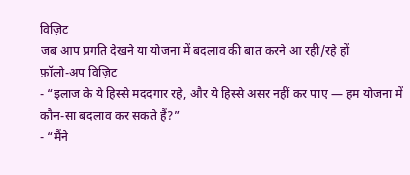विज़िट
जब आप प्रगति देखने या योजना में बदलाव की बात करने आ रही/रहे हों
फ़ॉलो-अप विज़िट
- “इलाज के ये हिस्से मददगार रहे, और ये हिस्से असर नहीं कर पाए — हम योजना में कौन-सा बदलाव कर सकते हैं?”
- “मैंने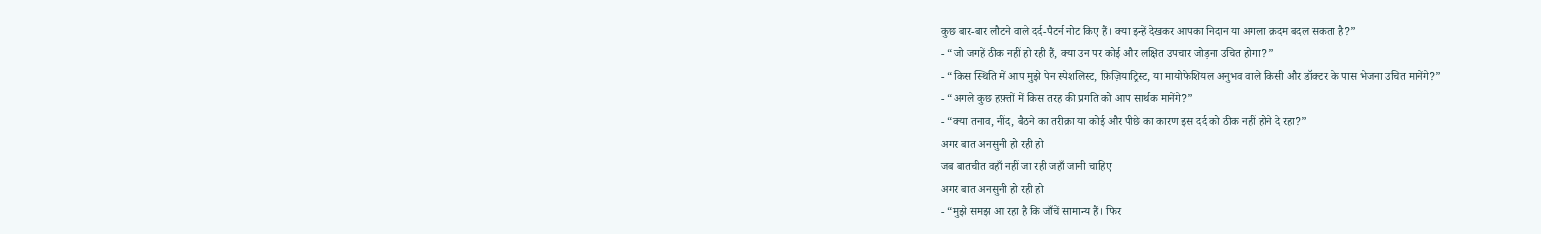कुछ बार-बार लौटने वाले दर्द-पैटर्न नोट किए हैं। क्या इन्हें देखकर आपका निदान या अगला क़दम बदल सकता है?”
- “जो जगहें ठीक नहीं हो रही हैं, क्या उन पर कोई और लक्षित उपचार जोड़ना उचित होगा?”
- “किस स्थिति में आप मुझे पेन स्पेशलिस्ट, फ़िज़ियाट्रिस्ट, या मायोफेशियल अनुभव वाले किसी और डॉक्टर के पास भेजना उचित मानेंगे?”
- “अगले कुछ हफ़्तों में किस तरह की प्रगति को आप सार्थक मानेंगे?”
- “क्या तनाव, नींद, बैठने का तरीक़ा या कोई और पीछे का कारण इस दर्द को ठीक नहीं होने दे रहा?”
अगर बात अनसुनी हो रही हो
जब बातचीत वहाँ नहीं जा रही जहाँ जानी चाहिए
अगर बात अनसुनी हो रही हो
- “मुझे समझ आ रहा है कि जाँचें सामान्य हैं। फिर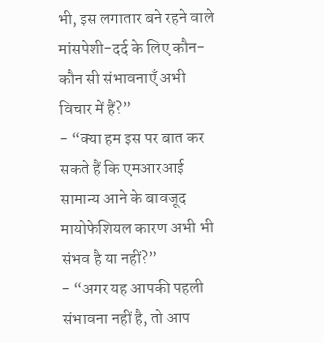भी, इस लगातार बने रहने वाले मांसपेशी-दर्द के लिए कौन-कौन सी संभावनाएँ अभी विचार में हैं?”
- “क्या हम इस पर बात कर सकते हैं कि एमआरआई सामान्य आने के बावजूद मायोफेशियल कारण अभी भी संभव है या नहीं?”
- “अगर यह आपकी पहली संभावना नहीं है, तो आप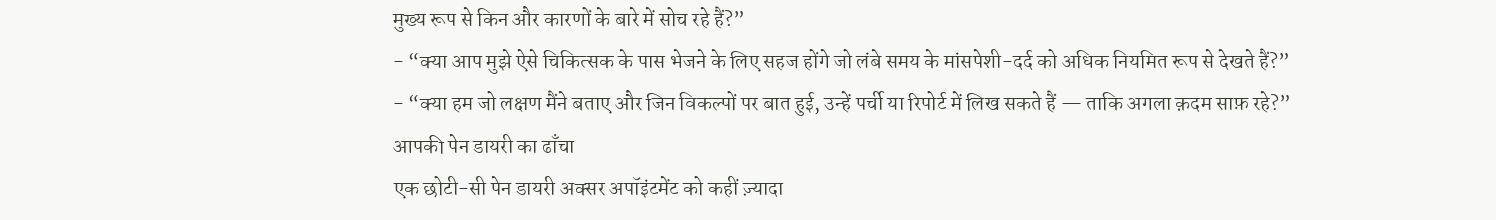मुख्य रूप से किन और कारणों के बारे में सोच रहे हैं?”
- “क्या आप मुझे ऐसे चिकित्सक के पास भेजने के लिए सहज होंगे जो लंबे समय के मांसपेशी-दर्द को अधिक नियमित रूप से देखते हैं?”
- “क्या हम जो लक्षण मैंने बताए और जिन विकल्पों पर बात हुई, उन्हें पर्ची या रिपोर्ट में लिख सकते हैं — ताकि अगला क़दम साफ़ रहे?”
आपकी पेन डायरी का ढाँचा
एक छोटी-सी पेन डायरी अक्सर अपॉइंटमेंट को कहीं ज़्यादा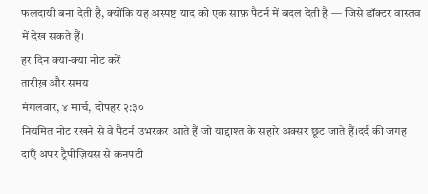फलदायी बना देती है, क्योंकि यह अस्पष्ट याद को एक साफ़ पैटर्न में बदल देती है — जिसे डॉक्टर वास्तव में देख सकते हैं।
हर दिन क्या-क्या नोट करें
तारीख़ और समय
मंगलवार, ४ मार्च, दोपहर २:३०
नियमित नोट रखने से वे पैटर्न उभरकर आते हैं जो याद्दाश्त के सहारे अक्सर छूट जाते हैं।दर्द की जगह
दाएँ अपर ट्रैपीज़ियस से कनपटी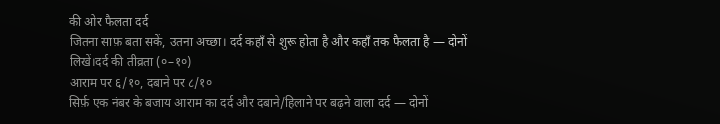की ओर फैलता दर्द
जितना साफ़ बता सकें, उतना अच्छा। दर्द कहाँ से शुरू होता है और कहाँ तक फैलता है — दोनों लिखें।दर्द की तीव्रता (०–१०)
आराम पर ६/१०, दबाने पर ८/१०
सिर्फ़ एक नंबर के बजाय आराम का दर्द और दबाने/हिलाने पर बढ़ने वाला दर्द — दोनों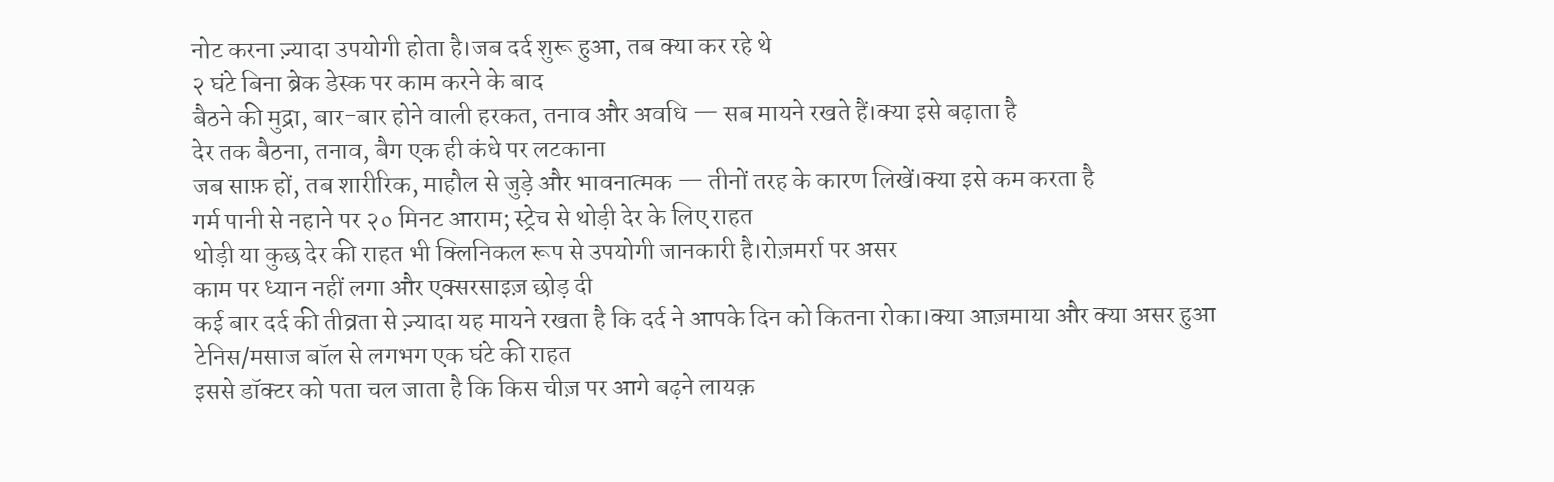नोट करना ज़्यादा उपयोगी होता है।जब दर्द शुरू हुआ, तब क्या कर रहे थे
२ घंटे बिना ब्रेक डेस्क पर काम करने के बाद
बैठने की मुद्रा, बार-बार होने वाली हरकत, तनाव और अवधि — सब मायने रखते हैं।क्या इसे बढ़ाता है
देर तक बैठना, तनाव, बैग एक ही कंधे पर लटकाना
जब साफ़ हों, तब शारीरिक, माहौल से जुड़े और भावनात्मक — तीनों तरह के कारण लिखें।क्या इसे कम करता है
गर्म पानी से नहाने पर २० मिनट आराम; स्ट्रेच से थोड़ी देर के लिए राहत
थोड़ी या कुछ देर की राहत भी क्लिनिकल रूप से उपयोगी जानकारी है।रोज़मर्रा पर असर
काम पर ध्यान नहीं लगा और एक्सरसाइज़ छोड़ दी
कई बार दर्द की तीव्रता से ज़्यादा यह मायने रखता है कि दर्द ने आपके दिन को कितना रोका।क्या आज़माया और क्या असर हुआ
टेनिस/मसाज बॉल से लगभग एक घंटे की राहत
इससे डॉक्टर को पता चल जाता है कि किस चीज़ पर आगे बढ़ने लायक़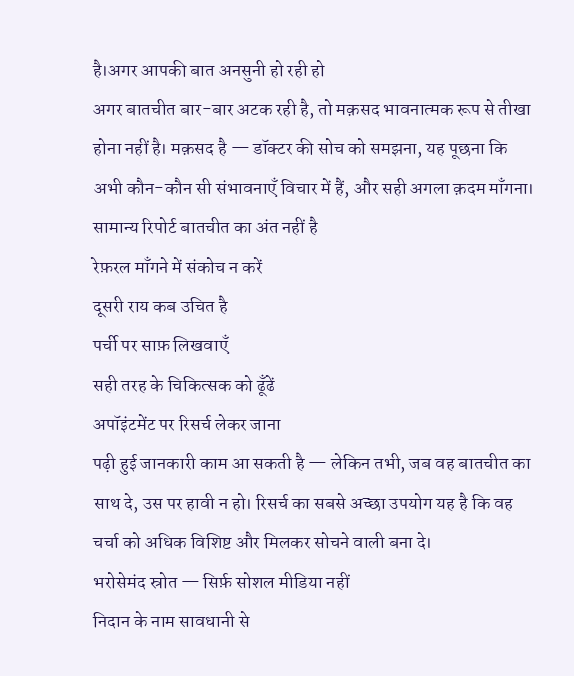है।अगर आपकी बात अनसुनी हो रही हो
अगर बातचीत बार-बार अटक रही है, तो मक़सद भावनात्मक रूप से तीखा होना नहीं है। मक़सद है — डॉक्टर की सोच को समझना, यह पूछना कि अभी कौन-कौन सी संभावनाएँ विचार में हैं, और सही अगला क़दम माँगना।
सामान्य रिपोर्ट बातचीत का अंत नहीं है
रेफ़रल माँगने में संकोच न करें
दूसरी राय कब उचित है
पर्ची पर साफ़ लिखवाएँ
सही तरह के चिकित्सक को ढूँढें
अपॉइंटमेंट पर रिसर्च लेकर जाना
पढ़ी हुई जानकारी काम आ सकती है — लेकिन तभी, जब वह बातचीत का साथ दे, उस पर हावी न हो। रिसर्च का सबसे अच्छा उपयोग यह है कि वह चर्चा को अधिक विशिष्ट और मिलकर सोचने वाली बना दे।
भरोसेमंद स्रोत — सिर्फ़ सोशल मीडिया नहीं
निदान के नाम सावधानी से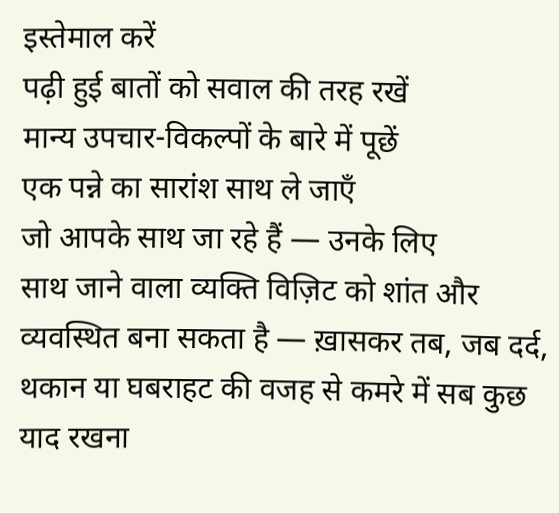इस्तेमाल करें
पढ़ी हुई बातों को सवाल की तरह रखें
मान्य उपचार-विकल्पों के बारे में पूछें
एक पन्ने का सारांश साथ ले जाएँ
जो आपके साथ जा रहे हैं — उनके लिए
साथ जाने वाला व्यक्ति विज़िट को शांत और व्यवस्थित बना सकता है — ख़ासकर तब, जब दर्द, थकान या घबराहट की वजह से कमरे में सब कुछ याद रखना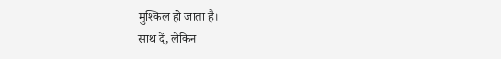मुश्किल हो जाता है।
साथ दें, लेकिन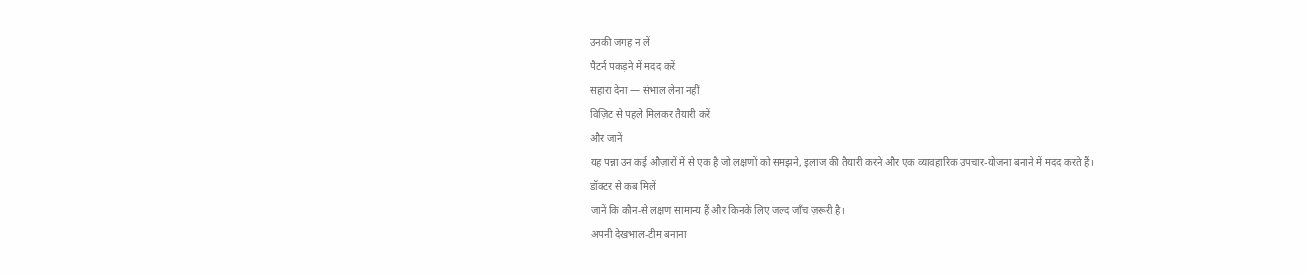उनकी जगह न लें
पैटर्न पकड़ने में मदद करें
सहारा देना — संभाल लेना नहीं
विज़िट से पहले मिलकर तैयारी करें
और जानें
यह पन्ना उन कई औज़ारों में से एक है जो लक्षणों को समझने, इलाज की तैयारी करने और एक व्यावहारिक उपचार-योजना बनाने में मदद करते हैं।
डॉक्टर से कब मिलें
जानें कि कौन-से लक्षण सामान्य हैं और किनके लिए जल्द जाँच ज़रूरी है।
अपनी देखभाल-टीम बनाना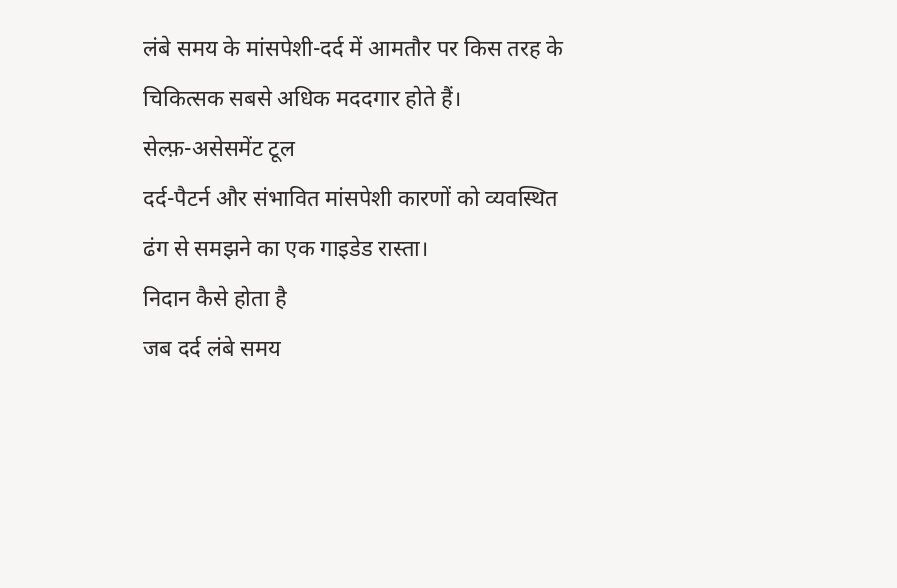लंबे समय के मांसपेशी-दर्द में आमतौर पर किस तरह के चिकित्सक सबसे अधिक मददगार होते हैं।
सेल्फ़-असेसमेंट टूल
दर्द-पैटर्न और संभावित मांसपेशी कारणों को व्यवस्थित ढंग से समझने का एक गाइडेड रास्ता।
निदान कैसे होता है
जब दर्द लंबे समय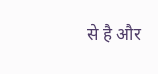से है और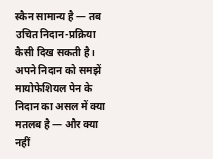स्कैन सामान्य है — तब उचित निदान-प्रक्रिया कैसी दिख सकती है।
अपने निदान को समझें
मायोफेशियल पेन के निदान का असल में क्या मतलब है — और क्या नहीं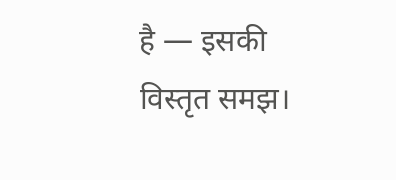है — इसकी विस्तृत समझ।